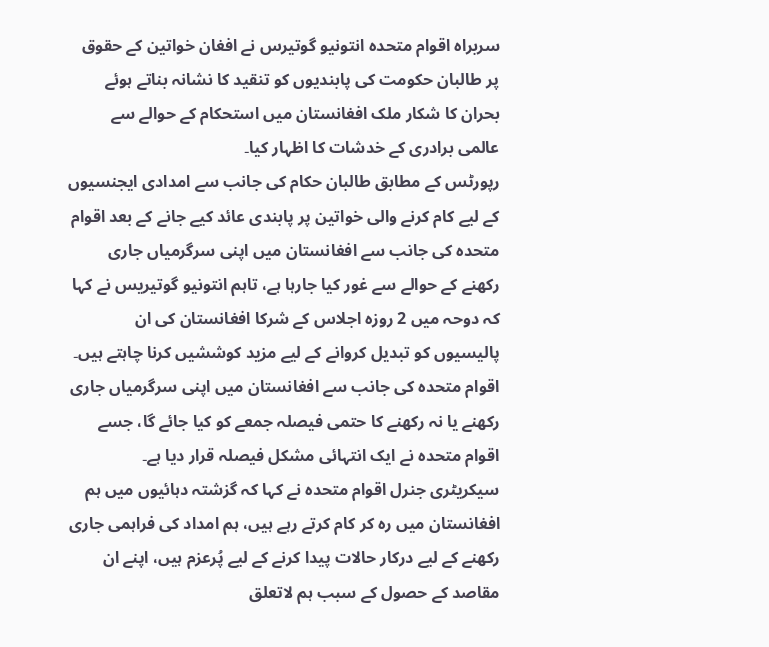سربراہ اقوام متحدہ انتونیو گوتیرس نے افغان خواتین کے حقوق پر طالبان حکومت کی پابندیوں کو تنقید کا نشانہ بناتے ہوئے بحران کا شکار ملک افغانستان میں استحکام کے حوالے سے عالمی برادری کے خدشات کا اظہار کیا۔
رپورٹس کے مطابق طالبان حکام کی جانب سے امدادی ایجنسیوں کے لیے کام کرنے والی خواتین پر پابندی عائد کیے جانے کے بعد اقوام متحدہ کی جانب سے افغانستان میں اپنی سرگرمیاں جاری رکھنے کے حوالے سے غور کیا جارہا ہے، تاہم انتونیو گوتیریس نے کہا کہ دوحہ میں 2 روزہ اجلاس کے شرکا افغانستان کی ان پالیسیوں کو تبدیل کروانے کے لیے مزید کوششیں کرنا چاہتے ہیں۔
اقوام متحدہ کی جانب سے افغانستان میں اپنی سرگرمیاں جاری رکھنے یا نہ رکھنے کا حتمی فیصلہ جمعے کو کیا جائے گا، جسے اقوام متحدہ نے ایک انتہائی مشکل فیصلہ قرار دیا ہے۔
سیکریٹری جنرل اقوام متحدہ نے کہا کہ گزشتہ دہائیوں میں ہم افغانستان میں رہ کر کام کرتے رہے ہیں، ہم امداد کی فراہمی جاری رکھنے کے لیے درکار حالات پیدا کرنے کے لیے پُرعزم ہیں، اپنے ان مقاصد کے حصول کے سبب ہم لاتعلق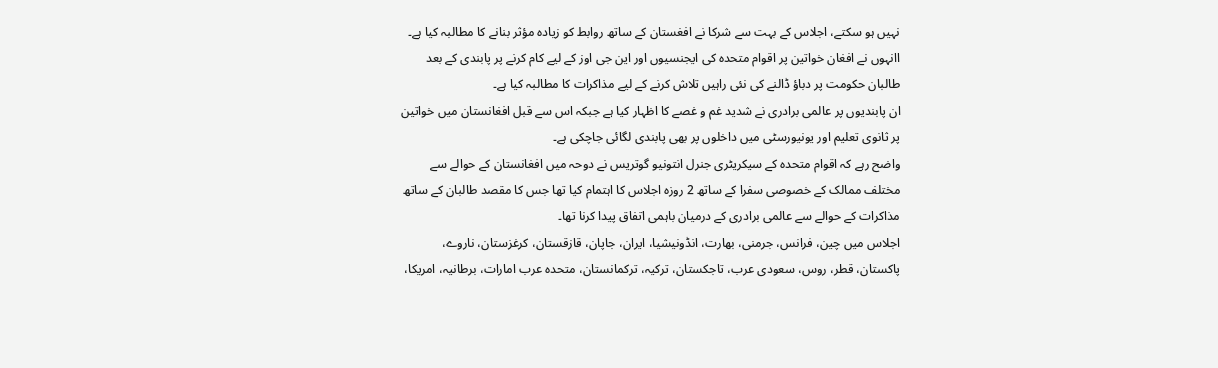نہیں ہو سکتے، اجلاس کے بہت سے شرکا نے افغستان کے ساتھ روابط کو زیادہ مؤثر بنانے کا مطالبہ کیا ہے۔
اانہوں نے افغان خواتین پر اقوام متحدہ کی ایجنسیوں اور این جی اوز کے لیے کام کرنے پر پابندی کے بعد طالبان حکومت پر دباؤ ڈالنے کی نئی راہیں تلاش کرنے کے لیے مذاکرات کا مطالبہ کیا ہے۔
ان پابندیوں پر عالمی برادری نے شدید غم و غصے کا اظہار کیا ہے جبکہ اس سے قبل افغانستان میں خواتین پر ثانوی تعلیم اور یونیورسٹی میں داخلوں پر بھی پابندی لگائی جاچکی ہے۔
واضح رہے کہ اقوام متحدہ کے سیکریٹری جنرل انتونیو گوتریس نے دوحہ میں افغانستان کے حوالے سے مختلف ممالک کے خصوصی سفرا کے ساتھ 2 روزہ اجلاس کا اہتمام کیا تھا جس کا مقصد طالبان کے ساتھ مذاکرات کے حوالے سے عالمی برادری کے درمیان باہمی اتفاق پیدا کرنا تھا۔
اجلاس میں چین، فرانس، جرمنی، بھارت، انڈونیشیا، ایران، جاپان، قازقستان، کرغزستان، ناروے، پاکستان، قطر، روس، سعودی عرب، تاجکستان، ترکیہ، ترکمانستان، متحدہ عرب امارات، برطانیہ، امریکا،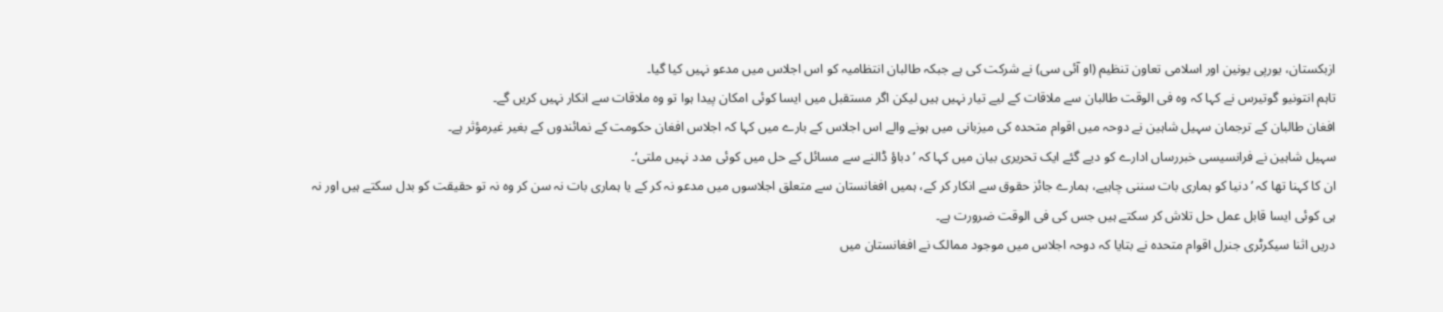ازبکستان، یورپی یونین اور اسلامی تعاون تنظیم (او آئی سی) نے شرکت کی ہے جبکہ طالبان انتظامیہ کو اس اجلاس میں مدعو نہیں کیا گیا۔
تاہم انتونیو گوتیرس نے کہا کہ وہ فی الوقت طالبان سے ملاقات کے لیے تیار نہیں ہیں لیکن اگر مستقبل میں ایسا کوئی امکان پیدا ہوا تو وہ ملاقات سے انکار نہیں کریں گے۔
افغان طالبان کے ترجمان سہیل شاہین نے دوحہ میں اقوام متحدہ کی میزبانی میں ہونے والے اس اجلاس کے بارے میں کہا کہ اجلاس افغان حکومت کے نمائندوں کے بغیر غیرمؤثر ہے۔
سہیل شاہین نے فرانسیسی خبررساں ادارے کو دیے گئے ایک تحریری بیان میں کہا کہ ’دباؤ ڈالنے سے مسائل کے حل میں کوئی مدد نہیں ملتی‘۔
ان کا کہنا تھا کہ ’دنیا کو ہماری بات سننی چاہیے، ہمارے جائز حقوق سے انکار کر کے، ہمیں افغانستان سے متعلق اجلاسوں میں مدعو نہ کر کے یا ہماری بات نہ سن کر وہ نہ تو حقیقت کو بدل سکتے ہیں اور نہ ہی کوئی ایسا قابل عمل حل تلاش کر سکتے ہیں جس کی فی الوقت ضرورت ہے۔
دریں اثنا سیکرٹری جنرل اقوام متحدہ نے بتایا کہ دوحہ اجلاس میں موجود ممالک نے افغانستان میں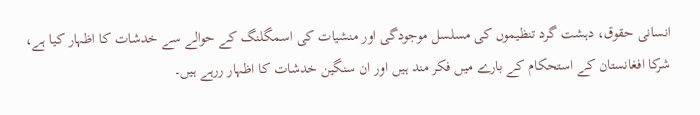انسانی حقوق، دہشت گرد تنظیموں کی مسلسل موجودگی اور منشیات کی اسمگلنگ کے حوالے سے خدشات کا اظہار کیا ہے، شرکا افغانستان کے استحکام کے بارے میں فکر مند ہیں اور ان سنگین خدشات کا اظہار ررہے ہیں۔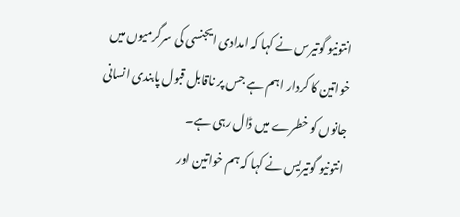انتونیو گوتیرس نے کہا کہ امدادی ایجنسی کی سرگرمیوں میں خواتین کا کردار اہم ہے جس پر ناقابل قبول پابندی انسانی جانوں کو خطرے میں ڈال رہی ہے۔
انتونیو گوتیریس نے کہا کہ ہم خواتین اور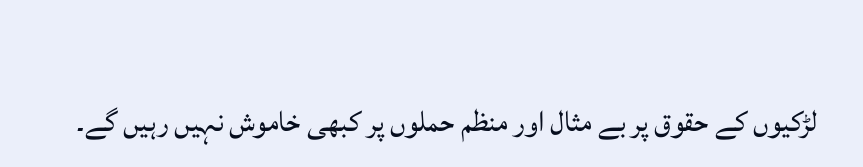لڑکیوں کے حقوق پر بے مثال اور منظم حملوں پر کبھی خاموش نہیں رہیں گے۔